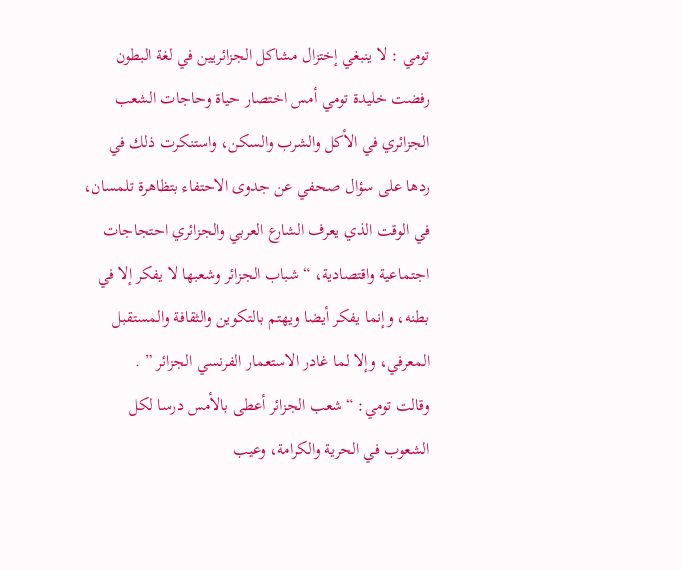تومي : لا ينبغي إختزال مشاكل الجزائريين في لغة البطون
رفضت خليدة تومي أمس اختصار حياة وحاجات الشعب الجزائري في الأكل والشرب والسكن، واستنكرت ذلك في ردها على سؤال صحفي عن جدوى الاحتفاء بتظاهرة تلمسان، في الوقت الذي يعرف الشارع العربي والجزائري احتجاجات اجتماعية واقتصادية، “شباب الجزائر وشعبها لا يفكر إلا في بطنه، وإنما يفكر أيضا ويهتم بالتكوين والثقافة والمستقبل المعرفي، وإلا لما غادر الاستعمار الفرنسي الجزائر ” .
وقالت تومي: “شعب الجزائر أعطى بالأمس درسا لكل الشعوب في الحرية والكرامة، وعيب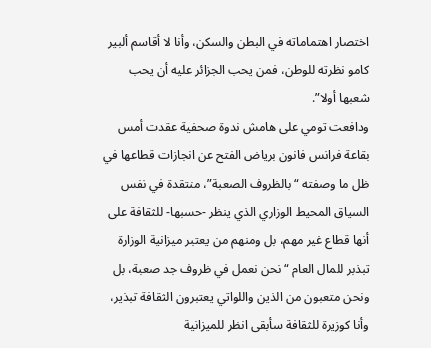اختصار اهتماماته في البطن والسكن، وأنا لا أقاسم ألبير كامو نظرته للوطن، فمن يحب الجزائر عليه أن يحب شعبها أولا”.
ودافعت تومي على هامش ندوة صحفية عقدت أمس بقاعة فرانس فانون برياض الفتح عن انجازات قطاعها في ظل ما وصفته “بالظروف الصعبة”، منتقدة في نفس السياق المحيط الوزاري الذي ينظر -حسبها- للثقافة على أنها قطاع غير مهم، بل ومنهم من يعتبر ميزانية الوزارة تبذبر للمال العام “نحن نعمل في ظروف جد صعبة، بل ونحن متعبون من الذين واللواتي يعتبرون الثقافة تبذير، وأنا كوزيرة للثقافة سأبقى انظر للميزانية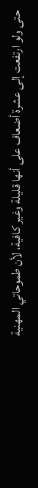حتى ولو ارتفعت إلى عشرة أضعاف على أنها قليلة وغير كافية، لأن طموحاتي المهنية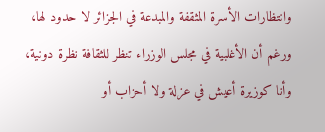وانتظارات الأسرة المثقفة والمبدعة في الجزائر لا حدود لها، ورغم أن الأغلبية في مجلس الوزراء تنظر للثقافة نظرة دونية، وأنا كوزيرة أعيش في عزلة ولا أحزاب أو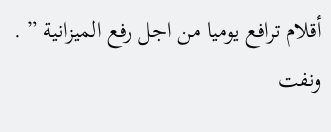أقلام ترافع يوميا من اجل رفع الميزانية ” .
ونفت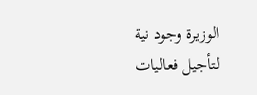الوزيرة وجود نية لتأجيل فعاليات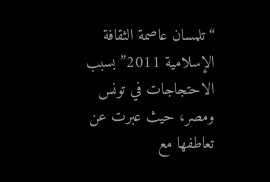“تلمسان عاصمة الثقافة الإسلامية 2011” بسبب الاحتجاجات في تونس ومصر، حيث عبرت عن تعاطفها مع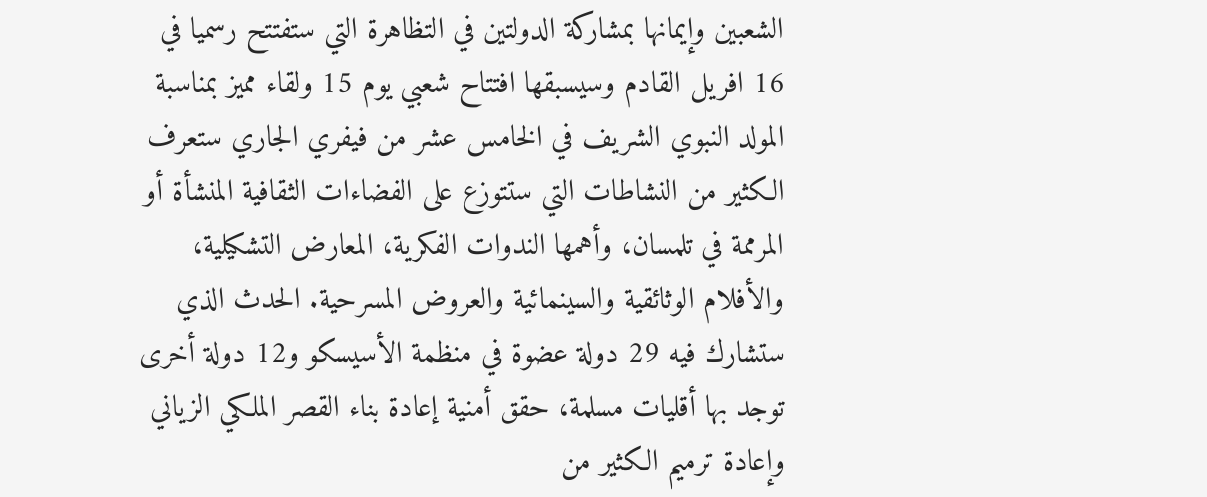الشعبين وإيمانها بمشاركة الدولتين في التظاهرة التي ستفتتح رسميا في 16 افريل القادم وسيسبقها افتتاح شعبي يوم 15 ولقاء مميز بمناسبة المولد النبوي الشريف في الخامس عشر من فيفري الجاري ستعرف الكثير من النشاطات التي ستتوزع على الفضاءات الثقافية المنشأة أو المرممة في تلمسان، وأهمها الندوات الفكرية، المعارض التشكيلية، والأفلام الوثائقية والسينمائية والعروض المسرحية. الحدث الذي ستشارك فيه 29 دولة عضوة في منظمة الأسيسكو و12 دولة أخرى توجد بها أقليات مسلمة، حقق أمنية إعادة بناء القصر الملكي الزياني وإعادة ترميم الكثير من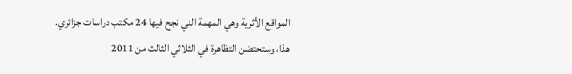المواقع الأثرية وهي المهمة الني نجح فيها 24 مكتب دراسات جزائري.
هذا، وستحتضن التظاهرة في الثلاثي الثالث من 2011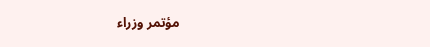مؤتمر وزراء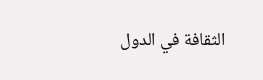الثقافة في الدول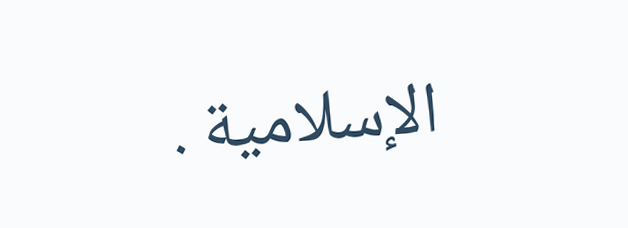الإسلامية .